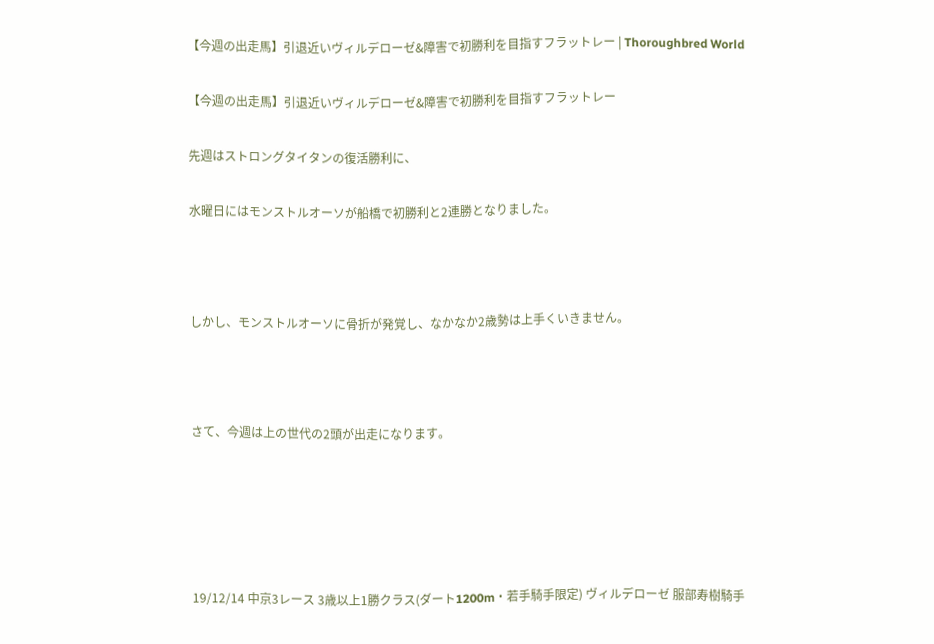【今週の出走馬】引退近いヴィルデローゼ&障害で初勝利を目指すフラットレー | Thoroughbred World

【今週の出走馬】引退近いヴィルデローゼ&障害で初勝利を目指すフラットレー

先週はストロングタイタンの復活勝利に、

水曜日にはモンストルオーソが船橋で初勝利と2連勝となりました。



しかし、モンストルオーソに骨折が発覚し、なかなか2歳勢は上手くいきません。



さて、今週は上の世代の2頭が出走になります。





19/12/14 中京3レース 3歳以上1勝クラス(ダート1200m・若手騎手限定) ヴィルデローゼ 服部寿樹騎手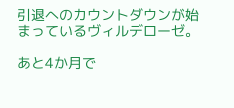引退へのカウントダウンが始まっているヴィルデローゼ。

あと4か月で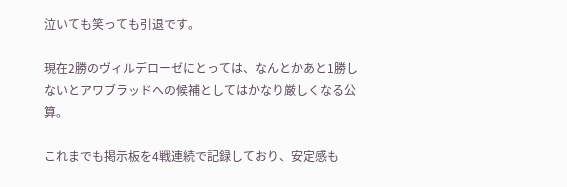泣いても笑っても引退です。

現在2勝のヴィルデローゼにとっては、なんとかあと1勝しないとアワブラッドへの候補としてはかなり厳しくなる公算。

これまでも掲示板を4戦連続で記録しており、安定感も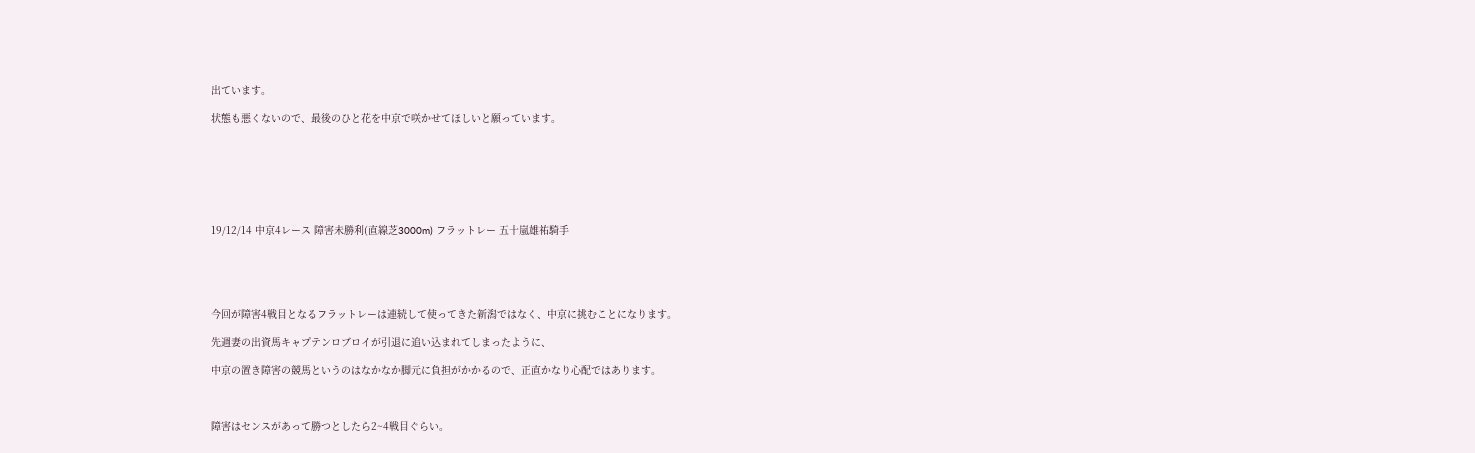出ています。

状態も悪くないので、最後のひと花を中京で咲かせてほしいと願っています。







19/12/14 中京4レース 障害未勝利(直線芝3000m) フラットレー 五十嵐雄祐騎手





今回が障害4戦目となるフラットレーは連続して使ってきた新潟ではなく、中京に挑むことになります。

先週妻の出資馬キャプテンロブロイが引退に追い込まれてしまったように、

中京の置き障害の競馬というのはなかなか脚元に負担がかかるので、正直かなり心配ではあります。



障害はセンスがあって勝つとしたら2~4戦目ぐらい。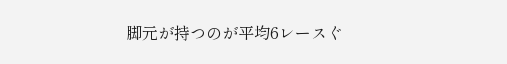脚元が持つのが平均6レースぐ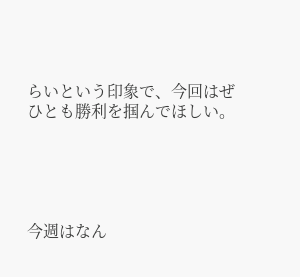らいという印象で、今回はぜひとも勝利を掴んでほしい。





今週はなん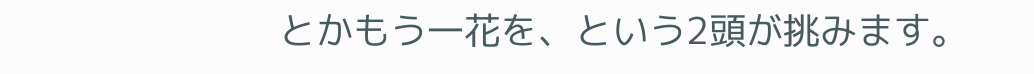とかもう一花を、という2頭が挑みます。